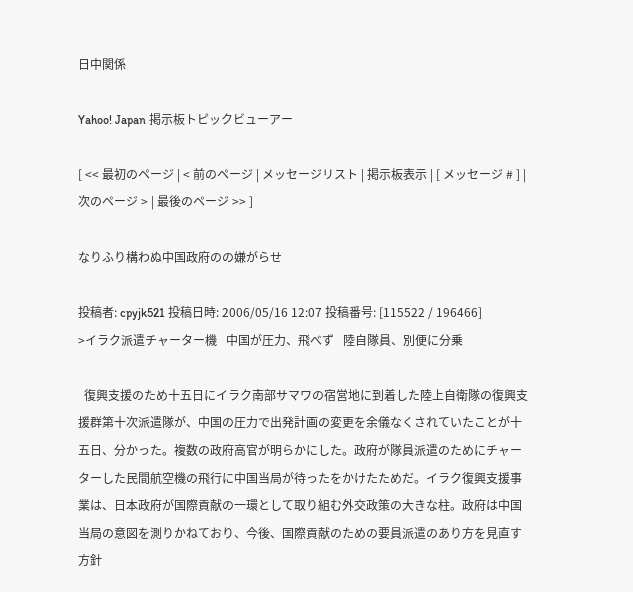日中関係

Yahoo! Japan 掲示板トピックビューアー

[ << 最初のページ | < 前のページ | メッセージリスト | 掲示板表示 | [ メッセージ # ] | 次のページ > | 最後のページ >> ]

なりふり構わぬ中国政府のの嫌がらせ

投稿者: cpyjk521 投稿日時: 2006/05/16 12:07 投稿番号: [115522 / 196466]
>イラク派遣チャーター機   中国が圧力、飛べず   陸自隊員、別便に分乗

  復興支援のため十五日にイラク南部サマワの宿営地に到着した陸上自衛隊の復興支援群第十次派遣隊が、中国の圧力で出発計画の変更を余儀なくされていたことが十五日、分かった。複数の政府高官が明らかにした。政府が隊員派遣のためにチャーターした民間航空機の飛行に中国当局が待ったをかけたためだ。イラク復興支援事業は、日本政府が国際貢献の一環として取り組む外交政策の大きな柱。政府は中国当局の意図を測りかねており、今後、国際貢献のための要員派遣のあり方を見直す方針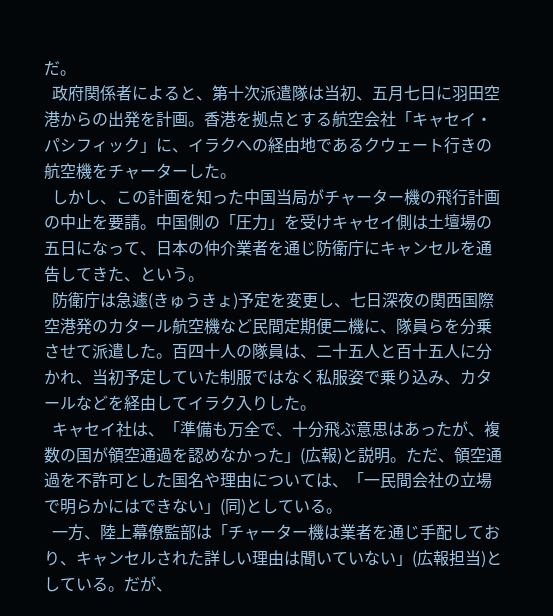だ。
  政府関係者によると、第十次派遣隊は当初、五月七日に羽田空港からの出発を計画。香港を拠点とする航空会社「キャセイ・パシフィック」に、イラクへの経由地であるクウェート行きの航空機をチャーターした。
  しかし、この計画を知った中国当局がチャーター機の飛行計画の中止を要請。中国側の「圧力」を受けキャセイ側は土壇場の五日になって、日本の仲介業者を通じ防衛庁にキャンセルを通告してきた、という。
  防衛庁は急遽(きゅうきょ)予定を変更し、七日深夜の関西国際空港発のカタール航空機など民間定期便二機に、隊員らを分乗させて派遣した。百四十人の隊員は、二十五人と百十五人に分かれ、当初予定していた制服ではなく私服姿で乗り込み、カタールなどを経由してイラク入りした。
  キャセイ社は、「準備も万全で、十分飛ぶ意思はあったが、複数の国が領空通過を認めなかった」(広報)と説明。ただ、領空通過を不許可とした国名や理由については、「一民間会社の立場で明らかにはできない」(同)としている。
  一方、陸上幕僚監部は「チャーター機は業者を通じ手配しており、キャンセルされた詳しい理由は聞いていない」(広報担当)としている。だが、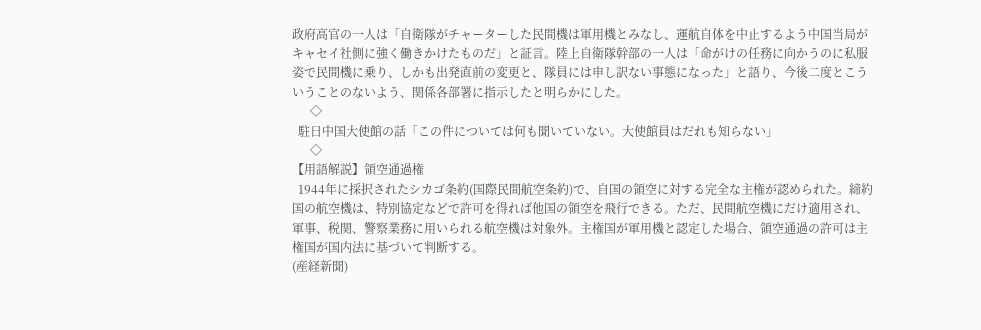政府高官の一人は「自衛隊がチャーターした民間機は軍用機とみなし、運航自体を中止するよう中国当局がキャセイ社側に強く働きかけたものだ」と証言。陸上自衛隊幹部の一人は「命がけの任務に向かうのに私服姿で民間機に乗り、しかも出発直前の変更と、隊員には申し訳ない事態になった」と語り、今後二度とこういうことのないよう、関係各部署に指示したと明らかにした。
      ◇
  駐日中国大使館の話「この件については何も聞いていない。大使館員はだれも知らない」
      ◇
【用語解説】領空通過権
  1944年に採択されたシカゴ条約(国際民間航空条約)で、自国の領空に対する完全な主権が認められた。締約国の航空機は、特別協定などで許可を得れば他国の領空を飛行できる。ただ、民間航空機にだけ適用され、軍事、税関、警察業務に用いられる航空機は対象外。主権国が軍用機と認定した場合、領空通過の許可は主権国が国内法に基づいて判断する。
(産経新聞)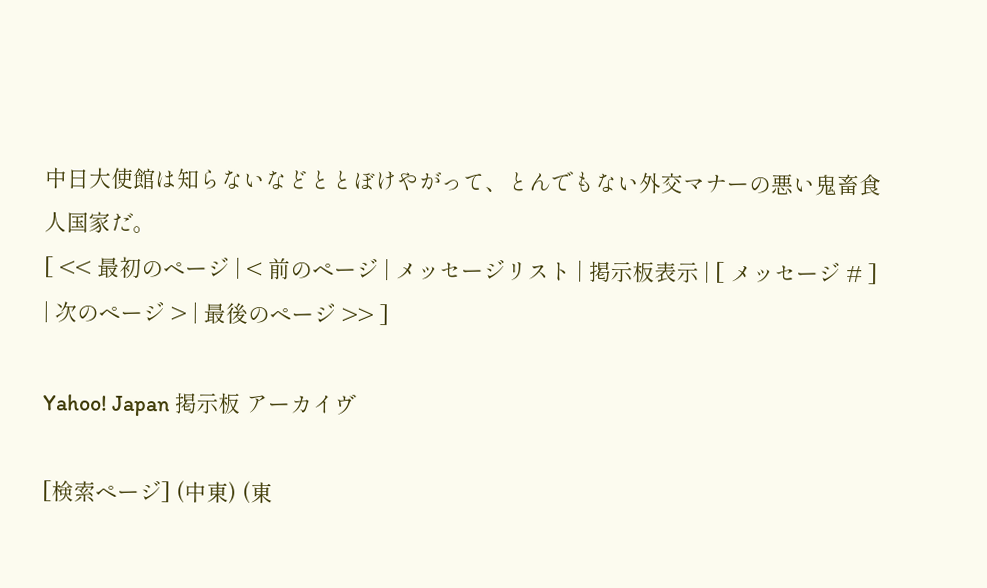中日大使館は知らないなどととぼけやがって、とんでもない外交マナーの悪い鬼畜食人国家だ。
[ << 最初のページ | < 前のページ | メッセージリスト | 掲示板表示 | [ メッセージ # ] | 次のページ > | 最後のページ >> ]

Yahoo! Japan 掲示板 アーカイヴ

[検索ページ] (中東) (東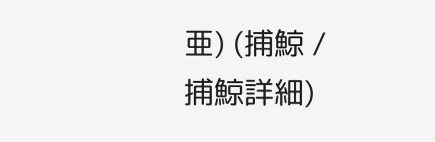亜) (捕鯨 / 捕鯨詳細)